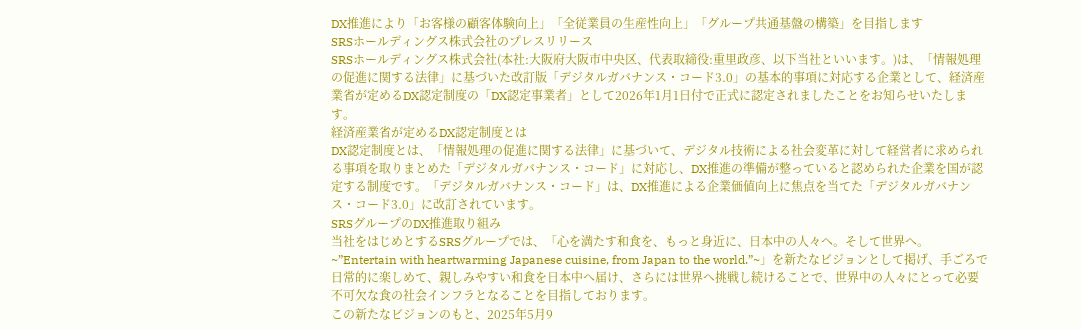DX推進により「お客様の顧客体験向上」「全従業員の生産性向上」「グループ共通基盤の構築」を目指します
SRSホールディングス株式会社のプレスリリース
SRSホールディングス株式会社(本社:大阪府大阪市中央区、代表取締役:重里政彦、以下当社といいます。)は、「情報処理の促進に関する法律」に基づいた改訂版「デジタルガバナンス・コード3.0」の基本的事項に対応する企業として、経済産業省が定めるDX認定制度の「DX認定事業者」として2026年1月1日付で正式に認定されましたことをお知らせいたします。
経済産業省が定めるDX認定制度とは
DX認定制度とは、「情報処理の促進に関する法律」に基づいて、デジタル技術による社会変革に対して経営者に求められる事項を取りまとめた「デジタルガバナンス・コード」に対応し、DX推進の準備が整っていると認められた企業を国が認定する制度です。「デジタルガバナンス・コード」は、DX推進による企業価値向上に焦点を当てた「デジタルガバナンス・コード3.0」に改訂されています。
SRSグループのDX推進取り組み
当社をはじめとするSRSグループでは、「心を満たす和食を、もっと身近に、日本中の人々へ。そして世界へ。~”Entertain with heartwarming Japanese cuisine, from Japan to the world.”~」を新たなビジョンとして掲げ、手ごろで日常的に楽しめて、親しみやすい和食を日本中へ届け、さらには世界へ挑戦し続けることで、世界中の人々にとって必要不可欠な食の社会インフラとなることを目指しております。
この新たなビジョンのもと、2025年5月9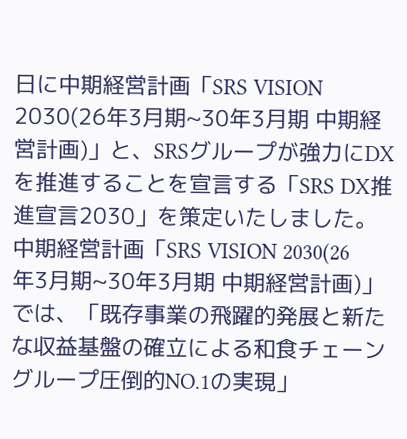日に中期経営計画「SRS VISION 2030(26年3月期~30年3月期 中期経営計画)」と、SRSグループが強力にDXを推進することを宣言する「SRS DX推進宣言2030」を策定いたしました。
中期経営計画「SRS VISION 2030(26年3月期~30年3月期 中期経営計画)」では、「既存事業の飛躍的発展と新たな収益基盤の確立による和食チェーングループ圧倒的NO.1の実現」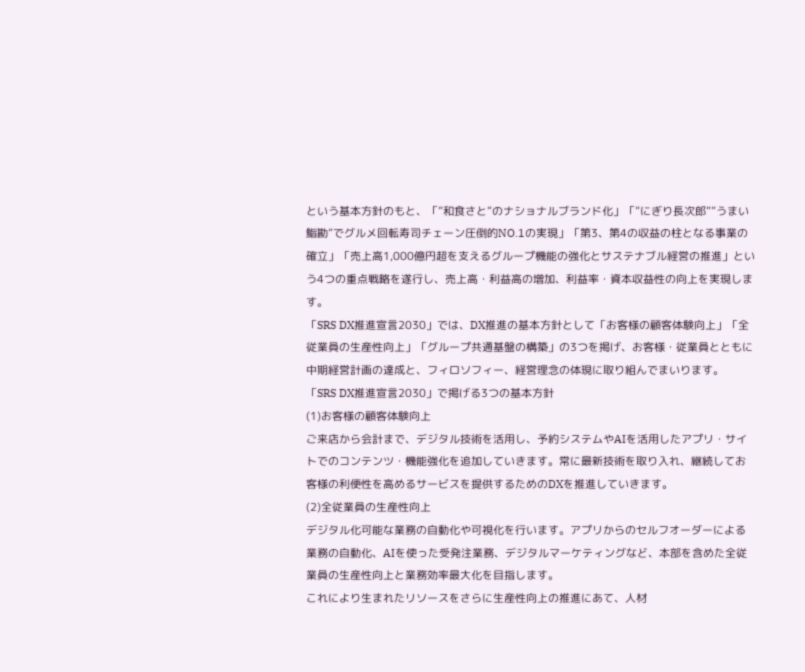という基本方針のもと、「”和食さと”のナショナルブランド化」「”にぎり長次郎””うまい鮨勘”でグルメ回転寿司チェーン圧倒的NO.1の実現」「第3、第4の収益の柱となる事業の確立」「売上高1,000億円超を支えるグループ機能の強化とサステナブル経営の推進」という4つの重点戦略を遂行し、売上高・利益高の増加、利益率・資本収益性の向上を実現します。
「SRS DX推進宣言2030」では、DX推進の基本方針として「お客様の顧客体験向上」「全従業員の生産性向上」「グループ共通基盤の構築」の3つを掲げ、お客様・従業員とともに中期経営計画の達成と、フィロソフィー、経営理念の体現に取り組んでまいります。
「SRS DX推進宣言2030」で掲げる3つの基本方針
(1)お客様の顧客体験向上
ご来店から会計まで、デジタル技術を活用し、予約システムやAIを活用したアプリ・サイトでのコンテンツ・機能強化を追加していきます。常に最新技術を取り入れ、継続してお客様の利便性を高めるサービスを提供するためのDXを推進していきます。
(2)全従業員の生産性向上
デジタル化可能な業務の自動化や可視化を行います。アプリからのセルフオーダーによる業務の自動化、AIを使った受発注業務、デジタルマーケティングなど、本部を含めた全従業員の生産性向上と業務効率最大化を目指します。
これにより生まれたリソースをさらに生産性向上の推進にあて、人材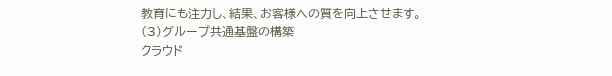教育にも注力し、結果、お客様への質を向上させます。
(3)グループ共通基盤の構築
クラウド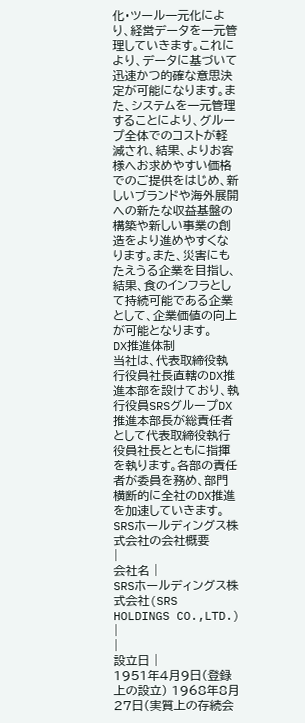化・ツール一元化により、経営データを一元管理していきます。これにより、データに基づいて迅速かつ的確な意思決定が可能になります。また、システムを一元管理することにより、グループ全体でのコストが軽減され、結果、よりお客様へお求めやすい価格でのご提供をはじめ、新しいブランドや海外展開への新たな収益基盤の構築や新しい事業の創造をより進めやすくなります。また、災害にもたえうる企業を目指し、結果、食のインフラとして持続可能である企業として、企業価値の向上が可能となります。
DX推進体制
当社は、代表取締役執行役員社長直轄のDX推進本部を設けており、執行役員SRSグループDX推進本部長が総責任者として代表取締役執行役員社長とともに指揮を執ります。各部の責任者が委員を務め、部門横断的に全社のDX推進を加速していきます。
SRSホールディングス株式会社の会社概要
|
会社名 |
SRSホールディングス株式会社(SRS HOLDINGS CO.,LTD.) |
|
設立日 |
1951年4月9日(登録上の設立) 1968年8月27日(実質上の存続会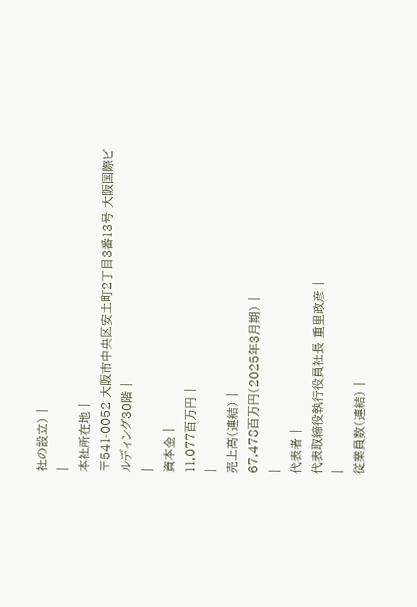社の設立) |
|
本社所在地 |
〒541-0052 大阪市中央区安土町2丁目3番13号 大阪国際ビルディング30階 |
|
資本金 |
11,077百万円 |
|
売上高(連結) |
67,478百万円(2025年3月期) |
|
代表者 |
代表取締役執行役員社長 重里政彦 |
|
従業員数(連結) |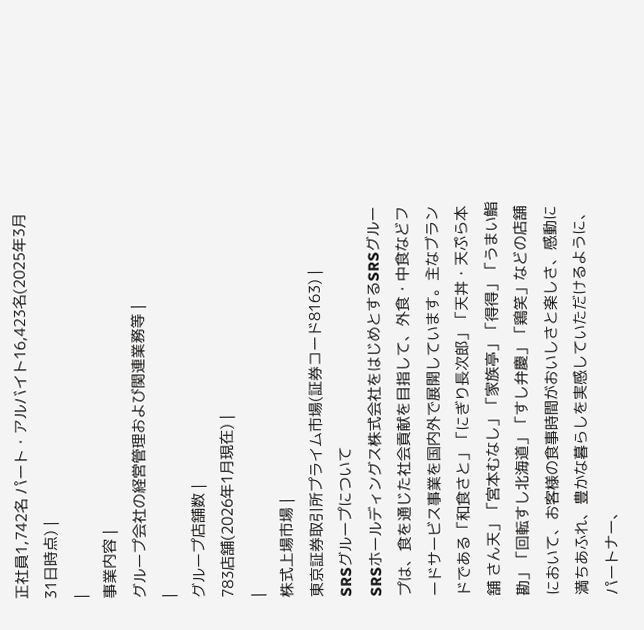正社員1,742名 パート・アルバイト16,423名(2025年3月31日時点) |
|
事業内容 |
グループ会社の経営管理および関連業務等 |
|
グループ店舗数 |
783店舗(2026年1月現在) |
|
株式上場市場 |
東京証券取引所プライム市場(証券コード8163) |
SRSグループについて
SRSホールディングス株式会社をはじめとするSRSグループは、食を通じた社会貢献を目指して、外食・中食などフードサービス事業を国内外で展開しています。主なブランドである「和食さと」「にぎり長次郎」「天丼・天ぷら本舗 さん天」「宮本むなし」「家族亭」「得得」「うまい鮨勘」「回転すし北海道」「すし弁慶」「鶏笑」などの店舗において、お客様の食事時間がおいしさと楽しさ、感動に満ちあふれ、豊かな暮らしを実感していただけるように、パートナー、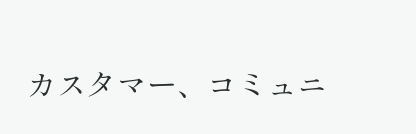カスタマー、コミュニ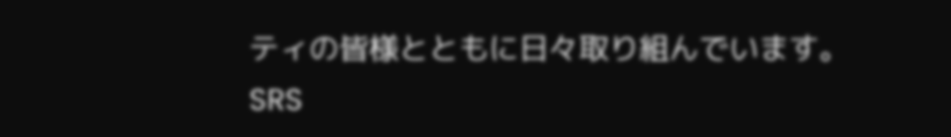ティの皆様とともに日々取り組んでいます。
SRS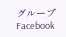グループFacebook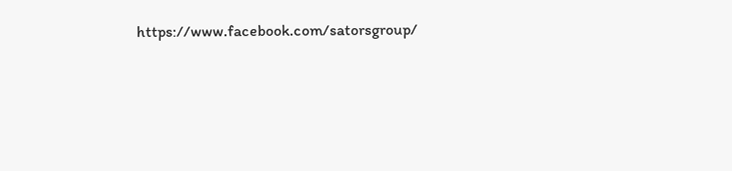https://www.facebook.com/satorsgroup/